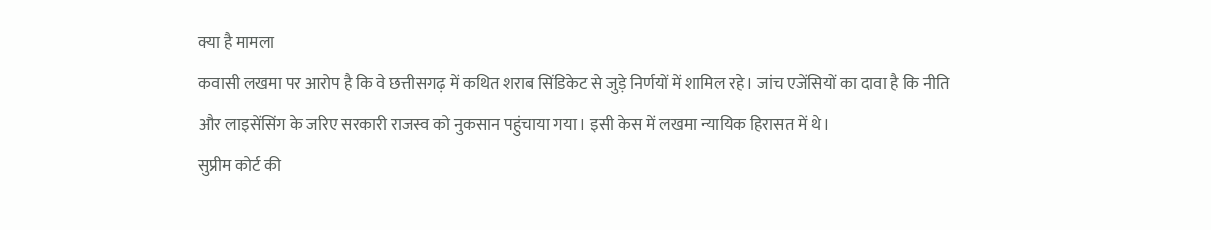क्या है मामला
कवासी लखमा पर आरोप है कि वे छत्तीसगढ़ में कथित शराब सिंडिकेट से जुड़े निर्णयों में शामिल रहे। जांच एजेंसियों का दावा है कि नीति और लाइसेंसिंग के जरिए सरकारी राजस्व को नुकसान पहुंचाया गया। इसी केस में लखमा न्यायिक हिरासत में थे।
सुप्रीम कोर्ट की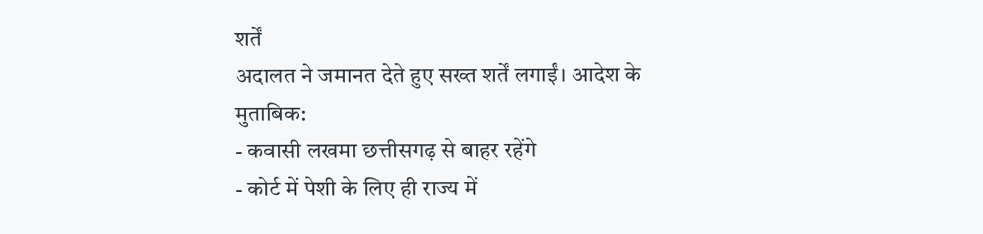शर्तें
अदालत ने जमानत देते हुए सख्त शर्तें लगाईं। आदेश के मुताबिक:
- कवासी लखमा छत्तीसगढ़ से बाहर रहेंगे
- कोर्ट में पेशी के लिए ही राज्य में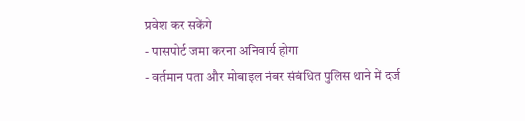प्रवेश कर सकेंगे
- पासपोर्ट जमा करना अनिवार्य होगा
- वर्तमान पता और मोबाइल नंबर संबंधित पुलिस थाने में दर्ज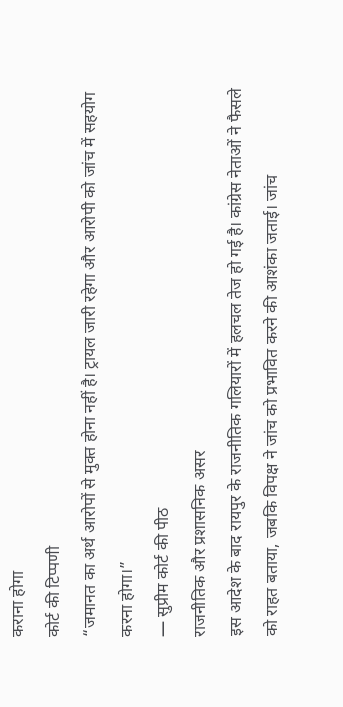कराना होगा
कोर्ट की टिप्पणी
“जमानत का अर्थ आरोपों से मुक्त होना नहीं है। ट्रायल जारी रहेगा और आरोपी को जांच में सहयोग करना होगा।”
— सुप्रीम कोर्ट की पीठ
राजनीतिक और प्रशासनिक असर
इस आदेश के बाद रायपुर के राजनीतिक गलियारों में हलचल तेज हो गई है। कांग्रेस नेताओं ने फैसले को राहत बताया, जबकि विपक्ष ने जांच को प्रभावित करने की आशंका जताई। जांच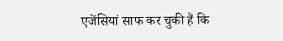एजेंसियां साफ कर चुकी हैं कि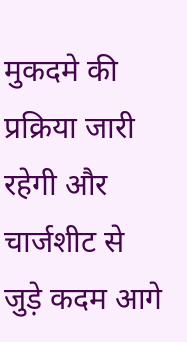मुकदमे की प्रक्रिया जारी रहेगी और चार्जशीट से जुड़े कदम आगे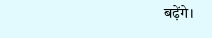बढ़ेंगे।